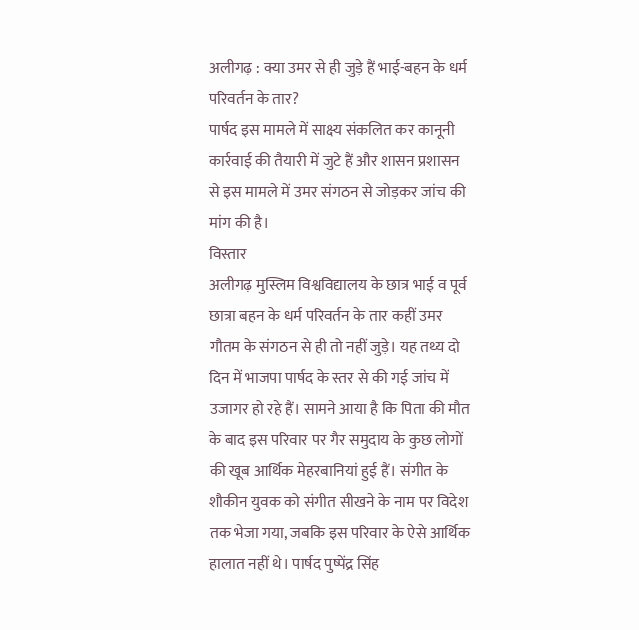अलीगढ़ : क्या उमर से ही जुड़े हैं भाई-बहन के धर्म परिवर्तन के तार?
पार्षद इस मामले में साक्ष्य संकलित कर कानूनी कार्रवाई की तैयारी में जुटे हैं और शासन प्रशासन से इस मामले में उमर संगठन से जोड़कर जांच की मांग की है।
विस्तार
अलीगढ़ मुस्लिम विश्वविद्यालय के छात्र भाई व पूर्व छात्रा बहन के धर्म परिवर्तन के तार कहीं उमर गौतम के संगठन से ही तो नहीं जुड़े। यह तथ्य दो दिन में भाजपा पार्षद के स्तर से की गई जांच में उजागर हो रहे हैं। सामने आया है कि पिता की मौत के बाद इस परिवार पर गैर समुदाय के कुछ लोगों की खूब आर्थिक मेहरबानियां हुई हैं। संगीत के शौकीन युवक को संगीत सीखने के नाम पर विदेश तक भेजा गया, जबकि इस परिवार के ऐसे आर्थिक हालात नहीं थे। पार्षद पुष्पेंद्र सिंह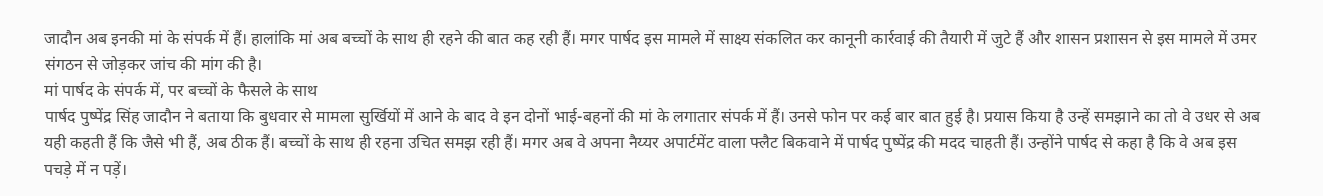जादौन अब इनकी मां के संपर्क में हैं। हालांकि मां अब बच्चों के साथ ही रहने की बात कह रही हैं। मगर पार्षद इस मामले में साक्ष्य संकलित कर कानूनी कार्रवाई की तैयारी में जुटे हैं और शासन प्रशासन से इस मामले में उमर संगठन से जोड़कर जांच की मांग की है।
मां पार्षद के संपर्क में, पर बच्चों के फैसले के साथ
पार्षद पुष्पेंद्र सिंह जादौन ने बताया कि बुधवार से मामला सुर्खियों में आने के बाद वे इन दोनों भाई-बहनों की मां के लगातार संपर्क में हैं। उनसे फोन पर कई बार बात हुई है। प्रयास किया है उन्हें समझाने का तो वे उधर से अब यही कहती हैं कि जैसे भी हैं, अब ठीक हैं। बच्चों के साथ ही रहना उचित समझ रही हैं। मगर अब वे अपना नैय्यर अपार्टमेंट वाला फ्लैट बिकवाने में पार्षद पुष्पेंद्र की मदद चाहती हैं। उन्होंने पार्षद से कहा है कि वे अब इस पचड़े में न पड़ें।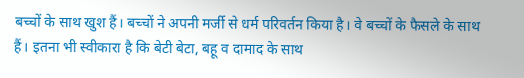बच्चों के साथ खुश हैं। बच्चों ने अपनी मर्जी से धर्म परिवर्तन किया है। वे बच्चों के फैसले के साथ हैं। इतना भी स्वीकारा है कि बेटी बेटा, बहू व दामाद के साथ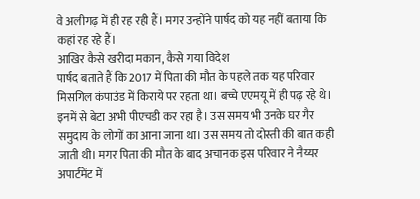वे अलीगढ़ में ही रह रही हैं। मगर उन्होंने पार्षद को यह नहीं बताया कि कहां रह रहे हैं।
आखिर कैसे खरीदा मकान, कैसे गया विदेश
पार्षद बताते हैं कि 2017 में पिता की मौत के पहले तक यह परिवार मिसगिल कंपाउंड में किराये पर रहता था। बच्चे एएमयू में ही पढ़ रहे थे। इनमें से बेटा अभी पीएचडी कर रहा है। उस समय भी उनके घर गैर समुदाय के लोगों का आना जाना था। उस समय तो दोस्ती की बात कही जाती थी। मगर पिता की मौत के बाद अचानक इस परिवार ने नैय्यर अपार्टमेंट में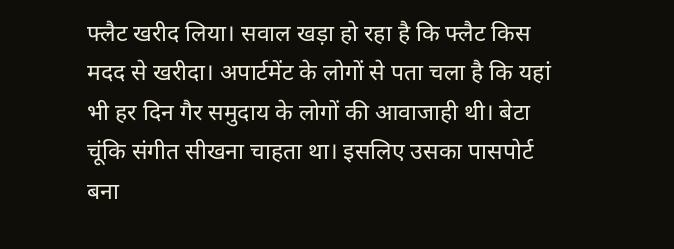फ्लैट खरीद लिया। सवाल खड़ा हो रहा है कि फ्लैट किस मदद से खरीदा। अपार्टमेंट के लोगों से पता चला है कि यहां भी हर दिन गैर समुदाय के लोगों की आवाजाही थी। बेटा चूंकि संगीत सीखना चाहता था। इसलिए उसका पासपोर्ट बना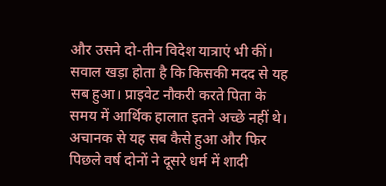और उसने दो-तीन विदेश यात्राएं भी कीं। सवाल खड़ा होता है कि किसकी मदद से यह सब हुआ। प्राइवेट नौकरी करते पिता के समय में आर्थिक हालात इतने अच्छे नहीं थे। अचानक से यह सब कैसे हुआ और फिर पिछले वर्ष दोनों ने दूसरे धर्म में शादी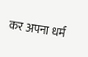कर अपना धर्म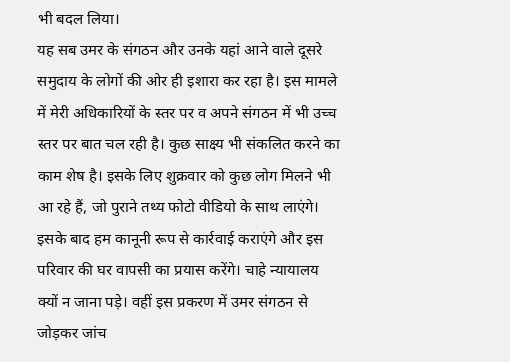भी बदल लिया।
यह सब उमर के संगठन और उनके यहां आने वाले दूसरे समुदाय के लोगों की ओर ही इशारा कर रहा है। इस मामले में मेरी अधिकारियों के स्तर पर व अपने संगठन में भी उच्च स्तर पर बात चल रही है। कुछ साक्ष्य भी संकलित करने का काम शेष है। इसके लिए शुक्रवार को कुछ लोग मिलने भी आ रहे हैं, जो पुराने तथ्य फोटो वीडियो के साथ लाएंगे। इसके बाद हम कानूनी रूप से कार्रवाई कराएंगे और इस परिवार की घर वापसी का प्रयास करेंगे। चाहे न्यायालय क्यों न जाना पड़े। वहीं इस प्रकरण में उमर संगठन से जोड़कर जांच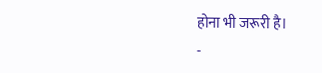होना भी जरूरी है।
-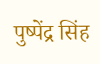पुष्पेंद्र सिंह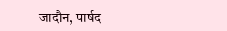जादौन, पार्षद